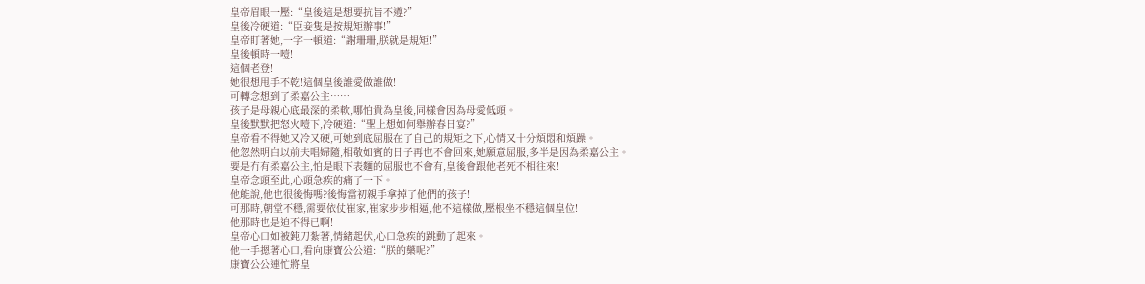皇帝眉眼一壓:“皇後這是想要抗旨不遵?”
皇後冷硬道:“臣妾隻是按規矩辦事!”
皇帝盯著她,一字一頓道:“謝珊珊,朕就是規矩!”
皇後頓時一噎!
這個老登!
她很想甩手不乾!這個皇後誰愛做誰做!
可轉念想到了柔嘉公主……
孩子是母親心底最深的柔軟,哪怕貴為皇後,同樣會因為母愛低頭。
皇後默默把怒火噎下,冷硬道:“聖上想如何舉辦春日宴?”
皇帝看不得她又冷又硬,可她到底屈服在了自己的規矩之下,心情又十分煩悶和煩躁。
他忽然明白以前夫唱婦隨,相敬如賓的日子再也不會回來,她願意屈服,多半是因為柔嘉公主。
要是冇有柔嘉公主,怕是眼下表麵的屈服也不會有,皇後會跟他老死不相往來!
皇帝念頭至此,心頭急疾的痛了一下。
他能說,他也很後悔嗎?後悔當初親手拿掉了他們的孩子!
可那時,朝堂不穩,需要依仗崔家,崔家步步相逼,他不這樣做,壓根坐不穩這個皇位!
他那時也是迫不得已啊!
皇帝心口如被鈍刀紮著,情緒起伏,心口急疾的跳動了起來。
他一手摁著心口,看向康寶公公道:“朕的藥呢?”
康寶公公連忙將皇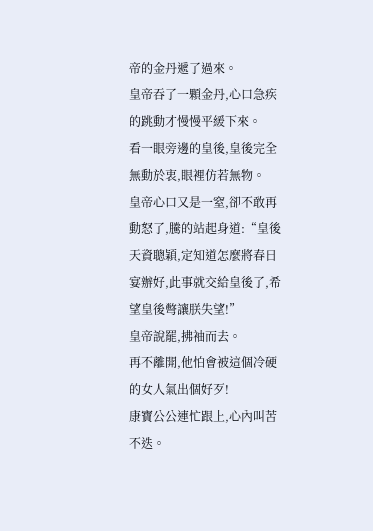帝的金丹遞了過來。
皇帝吞了一顆金丹,心口急疾的跳動才慢慢平緩下來。
看一眼旁邊的皇後,皇後完全無動於衷,眼裡仿若無物。
皇帝心口又是一窒,卻不敢再動怒了,騰的站起身道:“皇後天資聰穎,定知道怎麼將春日宴辦好,此事就交給皇後了,希望皇後彆讓朕失望!”
皇帝說罷,拂袖而去。
再不離開,他怕會被這個冷硬的女人氣出個好歹!
康寶公公連忙跟上,心內叫苦不迭。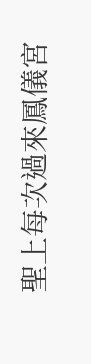聖上每次過來鳳儀宮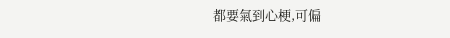都要氣到心梗,可偏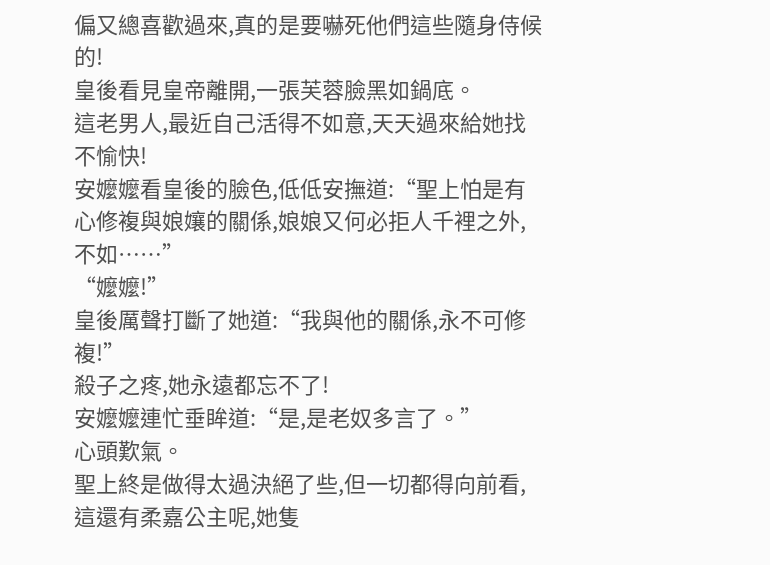偏又總喜歡過來,真的是要嚇死他們這些隨身侍候的!
皇後看見皇帝離開,一張芙蓉臉黑如鍋底。
這老男人,最近自己活得不如意,天天過來給她找不愉快!
安嬤嬤看皇後的臉色,低低安撫道:“聖上怕是有心修複與娘孃的關係,娘娘又何必拒人千裡之外,不如……”
“嬤嬤!”
皇後厲聲打斷了她道:“我與他的關係,永不可修複!”
殺子之疼,她永遠都忘不了!
安嬤嬤連忙垂眸道:“是,是老奴多言了。”
心頭歎氣。
聖上終是做得太過決絕了些,但一切都得向前看,這還有柔嘉公主呢,她隻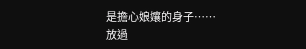是擔心娘孃的身子……
放過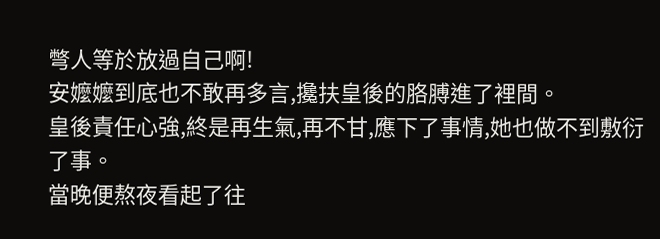彆人等於放過自己啊!
安嬤嬤到底也不敢再多言,攙扶皇後的胳膊進了裡間。
皇後責任心強,終是再生氣,再不甘,應下了事情,她也做不到敷衍了事。
當晚便熬夜看起了往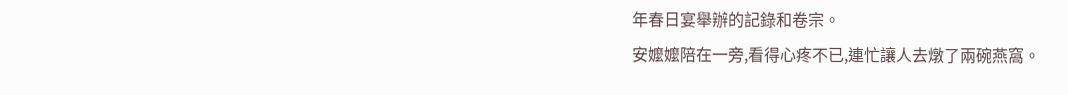年春日宴舉辦的記錄和卷宗。
安嬤嬤陪在一旁,看得心疼不已,連忙讓人去燉了兩碗燕窩。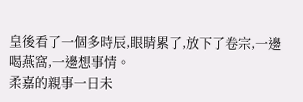皇後看了一個多時辰,眼睛累了,放下了卷宗,一邊喝燕窩,一邊想事情。
柔嘉的親事一日未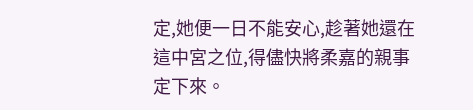定,她便一日不能安心,趁著她還在這中宮之位,得儘快將柔嘉的親事定下來。